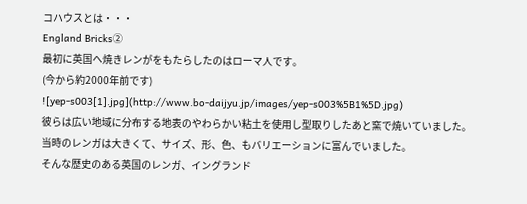コハウスとは・・・
England Bricks②
最初に英国へ焼きレンがをもたらしたのはローマ人です。
(今から約2000年前です)
![yep-s003[1].jpg](http://www.bo-daijyu.jp/images/yep-s003%5B1%5D.jpg)
彼らは広い地域に分布する地表のやわらかい粘土を使用し型取りしたあと窯で焼いていました。
当時のレンガは大きくて、サイズ、形、色、もバリエーションに富んでいました。
そんな歴史のある英国のレンガ、イングランド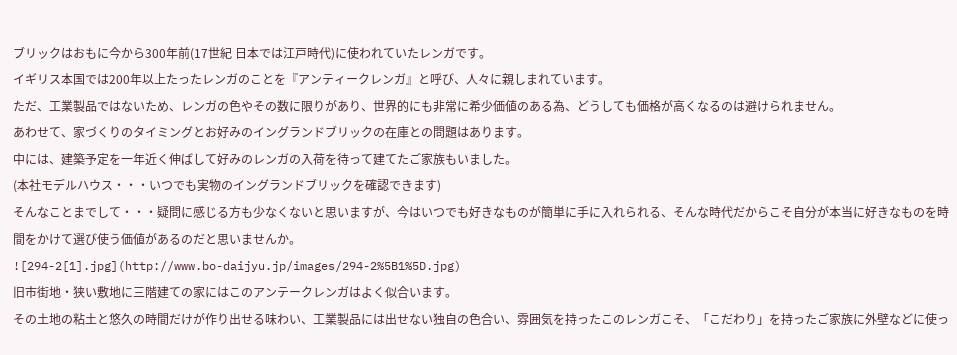ブリックはおもに今から300年前(17世紀 日本では江戸時代)に使われていたレンガです。
イギリス本国では200年以上たったレンガのことを『アンティークレンガ』と呼び、人々に親しまれています。
ただ、工業製品ではないため、レンガの色やその数に限りがあり、世界的にも非常に希少価値のある為、どうしても価格が高くなるのは避けられません。
あわせて、家づくりのタイミングとお好みのイングランドブリックの在庫との問題はあります。
中には、建築予定を一年近く伸ばして好みのレンガの入荷を待って建てたご家族もいました。
(本社モデルハウス・・・いつでも実物のイングランドブリックを確認できます)
そんなことまでして・・・疑問に感じる方も少なくないと思いますが、今はいつでも好きなものが簡単に手に入れられる、そんな時代だからこそ自分が本当に好きなものを時間をかけて選び使う価値があるのだと思いませんか。
![294-2[1].jpg](http://www.bo-daijyu.jp/images/294-2%5B1%5D.jpg)
旧市街地・狭い敷地に三階建ての家にはこのアンテークレンガはよく似合います。
その土地の粘土と悠久の時間だけが作り出せる味わい、工業製品には出せない独自の色合い、雰囲気を持ったこのレンガこそ、「こだわり」を持ったご家族に外壁などに使っ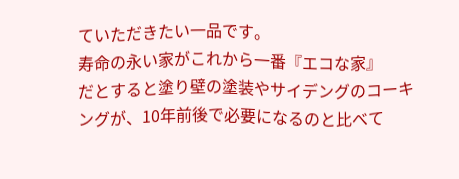ていただきたい一品です。
寿命の永い家がこれから一番『エコな家』
だとすると塗り壁の塗装やサイデングのコーキングが、10年前後で必要になるのと比べて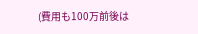(費用も100万前後は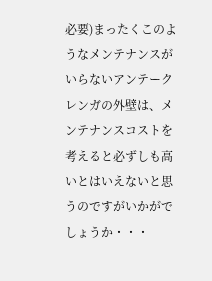必要)まったくこのようなメンテナンスがいらないアンテークレンガの外壁は、メンテナンスコストを考えると必ずしも高いとはいえないと思うのですがいかがでしょうか・・・